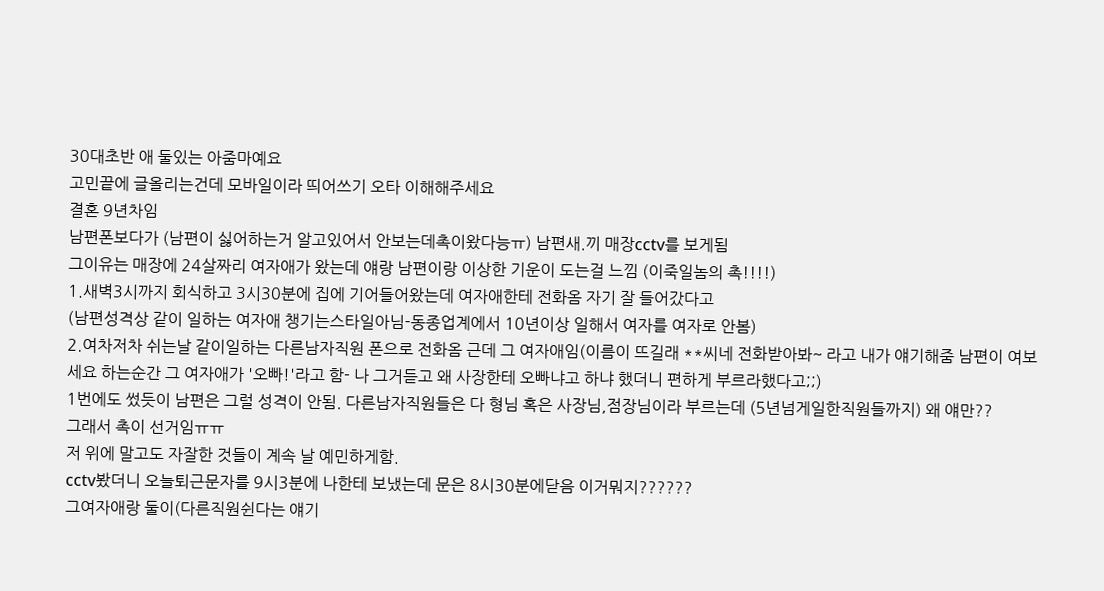30대초반 애 둘있는 아줌마예요
고민끝에 글올리는건데 모바일이라 띄어쓰기 오타 이해해주세요
결혼 9년차임
남편폰보다가 (남편이 싫어하는거 알고있어서 안보는데촉이왔다능ㅠ) 남편새.끼 매장cctv를 보게됨
그이유는 매장에 24살짜리 여자애가 왔는데 얘랑 남편이랑 이상한 기운이 도는걸 느낌 (이죽일놈의 촉!!!!)
1.새벽3시까지 회식하고 3시30분에 집에 기어들어왔는데 여자애한테 전화옴 자기 잘 들어갔다고
(남편성격상 같이 일하는 여자애 챙기는스타일아님-동종업계에서 10년이상 일해서 여자를 여자로 안봄)
2.여차저차 쉬는날 같이일하는 다른남자직원 폰으로 전화옴 근데 그 여자애임(이름이 뜨길래 **씨네 전화받아봐~ 라고 내가 얘기해줌 남편이 여보세요 하는순간 그 여자애가 '오빠!'라고 함- 나 그거듣고 왜 사장한테 오빠냐고 하냐 했더니 편하게 부르라했다고;;)
1번에도 썼듯이 남편은 그럴 성격이 안됨. 다른남자직원들은 다 형님 혹은 사장님,점장님이라 부르는데 (5년넘게일한직원들까지) 왜 얘만??
그래서 촉이 선거임ㅠㅠ
저 위에 말고도 자잘한 것들이 계속 날 예민하게함.
cctv봤더니 오늘퇴근문자를 9시3분에 나한테 보냈는데 문은 8시30분에닫음 이거뭐지??????
그여자애랑 둘이(다른직원쉰다는 얘기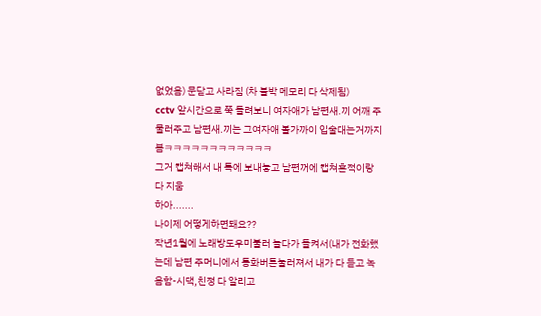없었음) 문닫고 사라짐 (차 블박 메모리 다 삭제됨)
cctv 앞시간으로 쭉 돌려보니 여자애가 남편새.끼 어깨 주물러주고 남편새.끼는 그여자애 볼가까이 입술대는거까지 봄ㅋㅋㅋㅋㅋㅋㅋㅋㅋㅋㅋㅋ
그거 캡쳐해서 내 톡에 보내놓고 남편꺼에 캡쳐흔적이랑 다 지움
하아.......
나이제 어떻게하면돼요??
작년1월에 노래방도우미불러 놀다가 들켜서(내가 전화했는데 남편 주머니에서 통화버튼눌러져서 내가 다 듣고 녹음함-시댁,친정 다 알리고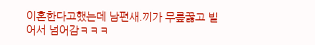이혼한다고했는데 남편새.끼가 무릎꿇고 빌어서 넘어감ㅋㅋㅋ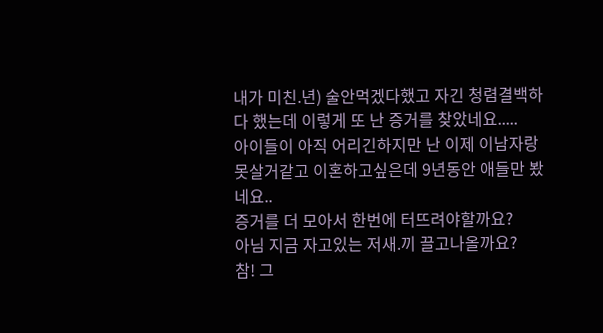내가 미친.년) 술안먹겠다했고 자긴 청렴결백하다 했는데 이렇게 또 난 증거를 찾았네요.....
아이들이 아직 어리긴하지만 난 이제 이남자랑 못살거같고 이혼하고싶은데 9년동안 애들만 봤네요..
증거를 더 모아서 한번에 터뜨려야할까요?
아님 지금 자고있는 저새.끼 끌고나올까요?
참! 그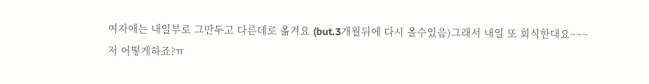여자애는 내일부로 그만두고 다른데로 옮겨요 (but.3개월뒤에 다시 올수있음)그래서 내일 또 회식한대요~~~
저 어떻게하죠?ㅠ